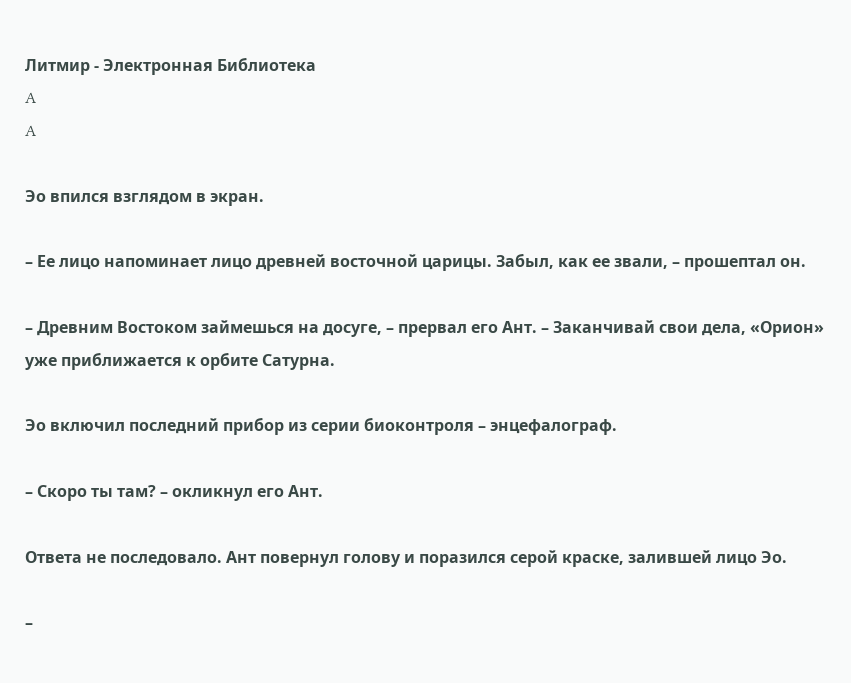Литмир - Электронная Библиотека
A
A

Эо впился взглядом в экран.

– Ее лицо напоминает лицо древней восточной царицы. Забыл, как ее звали, – прошептал он.

– Древним Востоком займешься на досуге, – прервал его Ант. – Заканчивай свои дела, «Орион» уже приближается к орбите Сатурна.

Эо включил последний прибор из серии биоконтроля – энцефалограф.

– Скоро ты там? – окликнул его Ант.

Ответа не последовало. Ант повернул голову и поразился серой краске, залившей лицо Эо.

–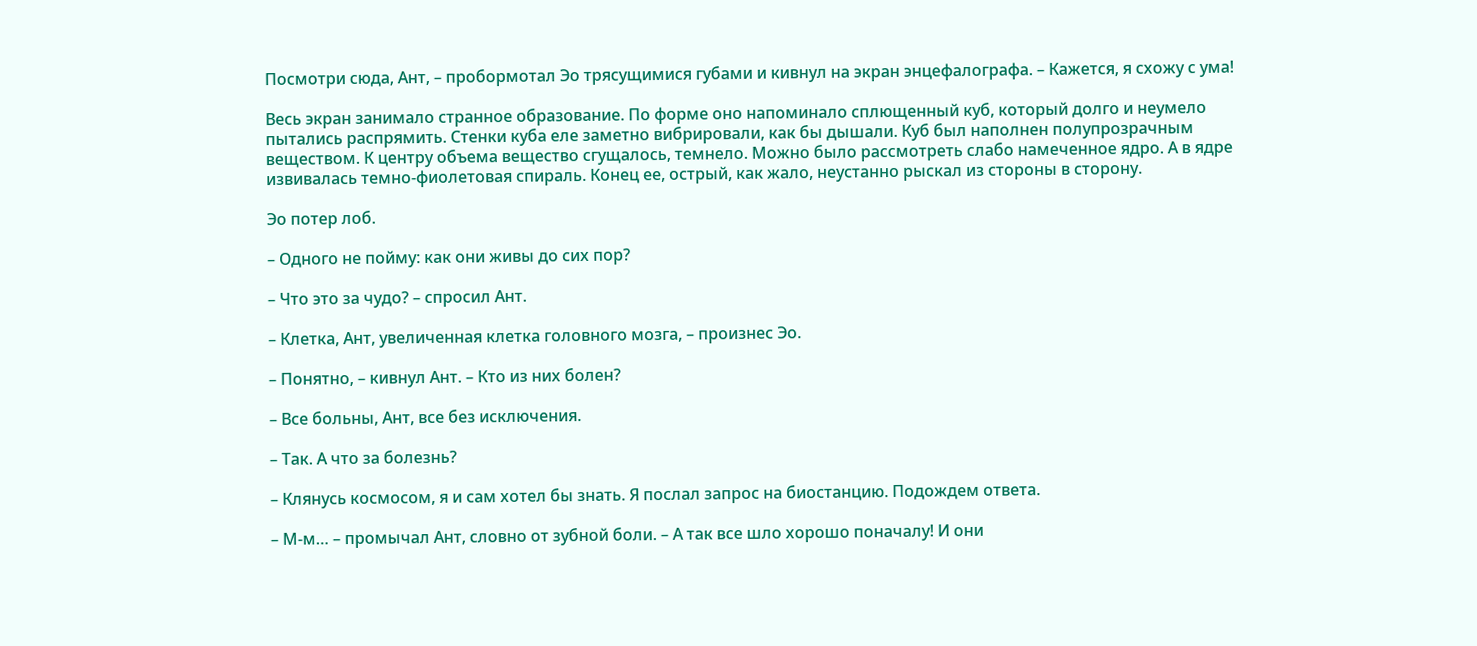Посмотри сюда, Ант, – пробормотал Эо трясущимися губами и кивнул на экран энцефалографа. – Кажется, я схожу с ума!

Весь экран занимало странное образование. По форме оно напоминало сплющенный куб, который долго и неумело пытались распрямить. Стенки куба еле заметно вибрировали, как бы дышали. Куб был наполнен полупрозрачным веществом. К центру объема вещество сгущалось, темнело. Можно было рассмотреть слабо намеченное ядро. А в ядре извивалась темно-фиолетовая спираль. Конец ее, острый, как жало, неустанно рыскал из стороны в сторону.

Эо потер лоб.

– Одного не пойму: как они живы до сих пор?

– Что это за чудо? – спросил Ант.

– Клетка, Ант, увеличенная клетка головного мозга, – произнес Эо.

– Понятно, – кивнул Ант. – Кто из них болен?

– Все больны, Ант, все без исключения.

– Так. А что за болезнь?

– Клянусь космосом, я и сам хотел бы знать. Я послал запрос на биостанцию. Подождем ответа.

– М-м… – промычал Ант, словно от зубной боли. – А так все шло хорошо поначалу! И они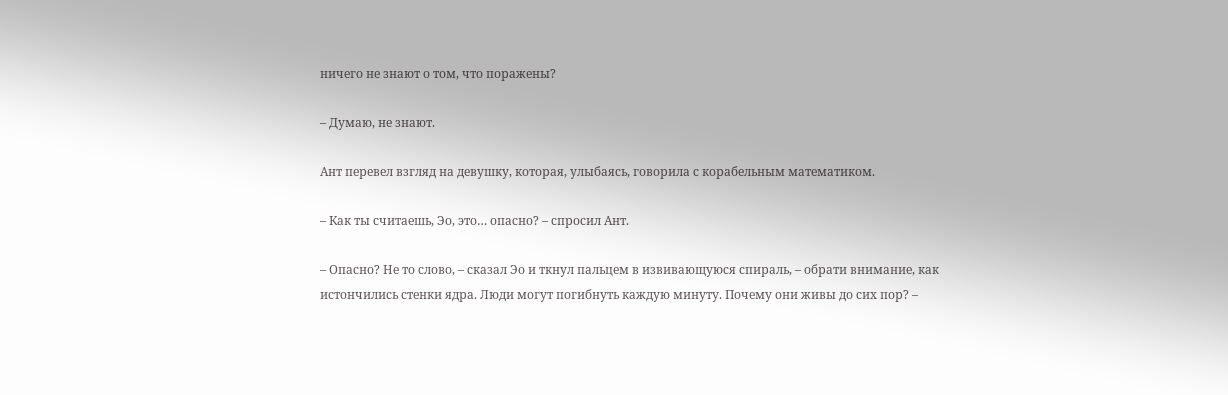ничего не знают о том, что поражены?

– Думаю, не знают.

Ант перевел взгляд на девушку, которая, улыбаясь, говорила с корабельным математиком.

– Как ты считаешь, Эо, это… опасно? – спросил Ант.

– Опасно? Не то слово, – сказал Эо и ткнул пальцем в извивающуюся спираль, – обрати внимание, как истончились стенки ядра. Люди могут погибнуть каждую минуту. Почему они живы до сих пор? –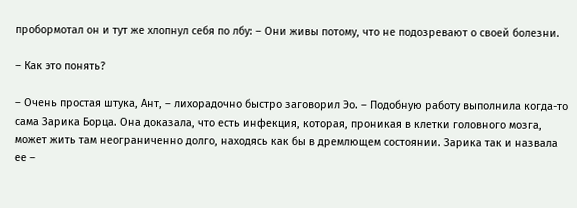пробормотал он и тут же хлопнул себя по лбу: – Они живы потому, что не подозревают о своей болезни.

– Как это понять?

– Очень простая штука, Ант, – лихорадочно быстро заговорил Эо. – Подобную работу выполнила когда-то сама Зарика Борца. Она доказала, что есть инфекция, которая, проникая в клетки головного мозга, может жить там неограниченно долго, находясь как бы в дремлющем состоянии. Зарика так и назвала ее –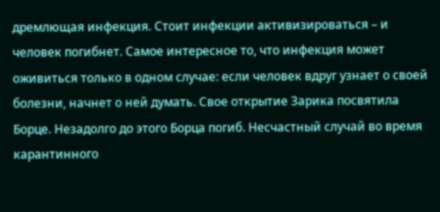дремлющая инфекция. Стоит инфекции активизироваться – и человек погибнет. Самое интересное то, что инфекция может оживиться только в одном случае: если человек вдруг узнает о своей болезни, начнет о ней думать. Свое открытие Зарика посвятила Борце. Незадолго до этого Борца погиб. Несчастный случай во время карантинного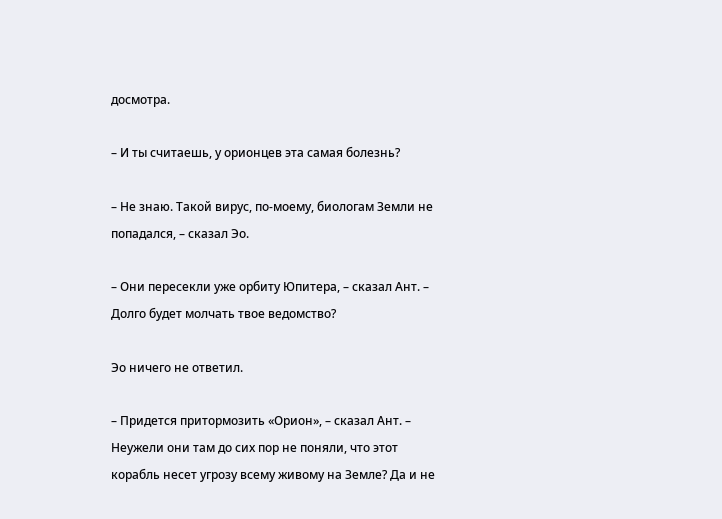досмотра.

– И ты считаешь, у орионцев эта самая болезнь?

– Не знаю. Такой вирус, по-моему, биологам Земли не попадался, – сказал Эо.

– Они пересекли уже орбиту Юпитера, – сказал Ант. – Долго будет молчать твое ведомство?

Эо ничего не ответил.

– Придется притормозить «Орион», – сказал Ант. – Неужели они там до сих пор не поняли, что этот корабль несет угрозу всему живому на Земле? Да и не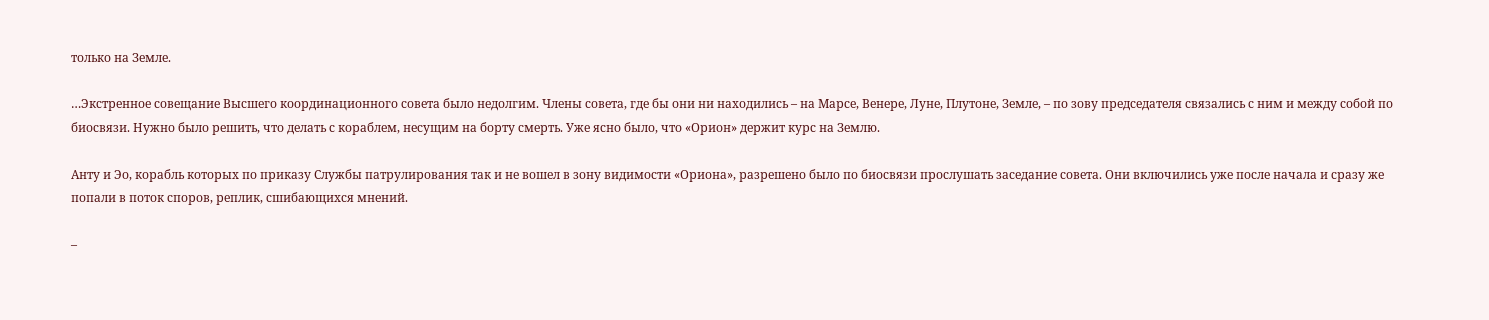только на Земле.

…Экстренное совещание Высшего координационного совета было недолгим. Члены совета, где бы они ни находились – на Марсе, Венере, Луне, Плутоне, Земле, – по зову председателя связались с ним и между собой по биосвязи. Нужно было решить, что делать с кораблем, несущим на борту смерть. Уже ясно было, что «Орион» держит курс на Землю.

Анту и Эо, корабль которых по приказу Службы патрулирования так и не вошел в зону видимости «Ориона», разрешено было по биосвязи прослушать заседание совета. Они включились уже после начала и сразу же попали в поток споров, реплик, сшибающихся мнений.

–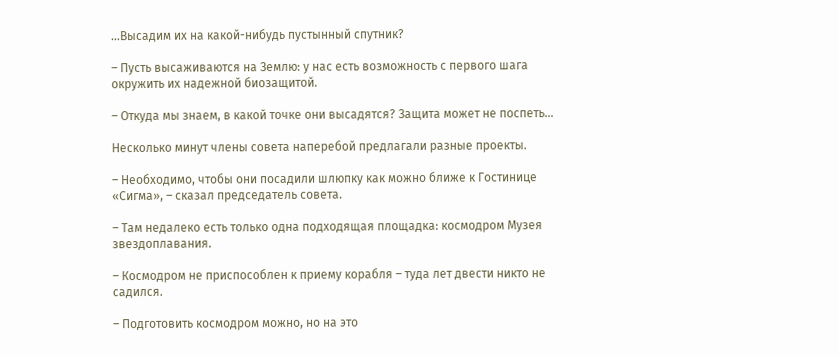…Высадим их на какой-нибудь пустынный спутник?

– Пусть высаживаются на Землю: у нас есть возможность с первого шага окружить их надежной биозащитой.

– Откуда мы знаем, в какой точке они высадятся? Защита может не поспеть…

Несколько минут члены совета наперебой предлагали разные проекты.

– Необходимо, чтобы они посадили шлюпку как можно ближе к Гостинице «Сигма», – сказал председатель совета.

– Там недалеко есть только одна подходящая площадка: космодром Музея звездоплавания.

– Космодром не приспособлен к приему корабля – туда лет двести никто не садился.

– Подготовить космодром можно, но на это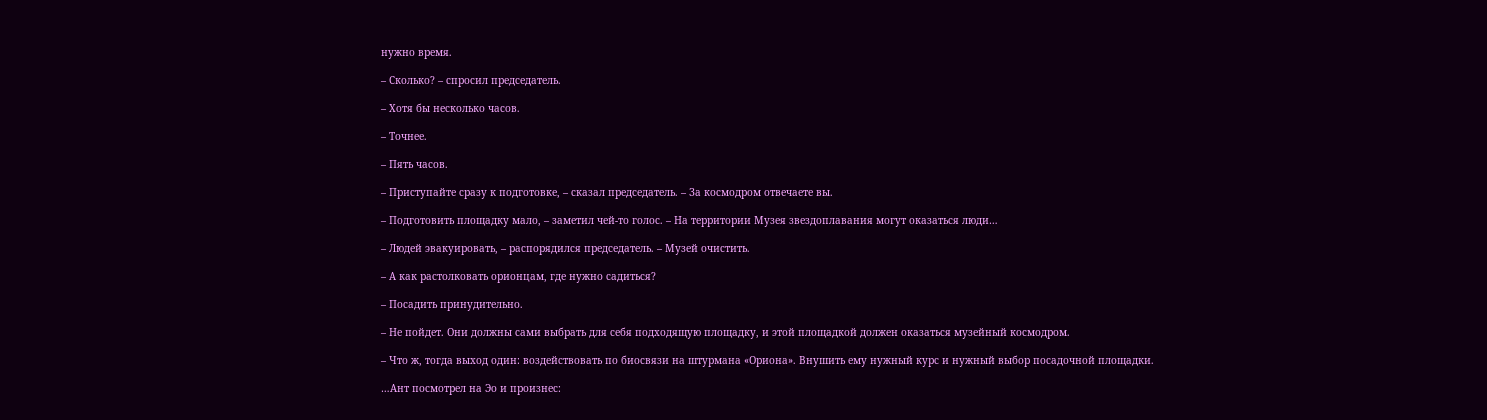нужно время.

– Сколько? – спросил председатель.

– Хотя бы несколько часов.

– Точнее.

– Пять часов.

– Приступайте сразу к подготовке, – сказал председатель. – За космодром отвечаете вы.

– Подготовить площадку мало, – заметил чей-то голос. – На территории Музея звездоплавания могут оказаться люди…

– Людей эвакуировать, – распорядился председатель. – Музей очистить.

– А как растолковать орионцам, где нужно садиться?

– Посадить принудительно.

– Не пойдет. Они должны сами выбрать для себя подходящую площадку, и этой площадкой должен оказаться музейный космодром.

– Что ж, тогда выход один: воздействовать по биосвязи на штурмана «Ориона». Внушить ему нужный курс и нужный выбор посадочной площадки.

…Ант посмотрел на Эо и произнес: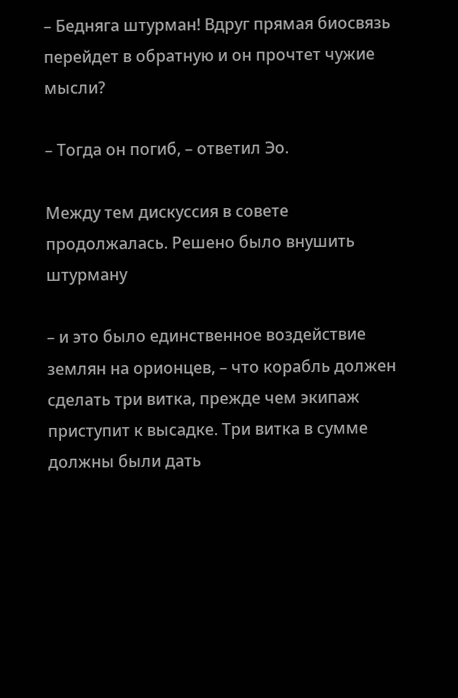– Бедняга штурман! Вдруг прямая биосвязь перейдет в обратную и он прочтет чужие мысли?

– Тогда он погиб, – ответил Эо.

Между тем дискуссия в совете продолжалась. Решено было внушить штурману

– и это было единственное воздействие землян на орионцев, – что корабль должен сделать три витка, прежде чем экипаж приступит к высадке. Три витка в сумме должны были дать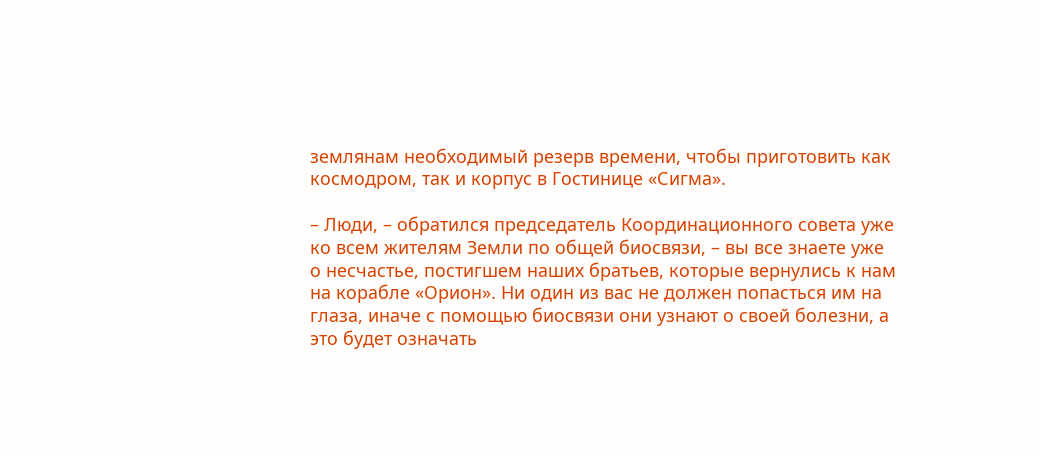землянам необходимый резерв времени, чтобы приготовить как космодром, так и корпус в Гостинице «Сигма».

– Люди, – обратился председатель Координационного совета уже ко всем жителям Земли по общей биосвязи, – вы все знаете уже о несчастье, постигшем наших братьев, которые вернулись к нам на корабле «Орион». Ни один из вас не должен попасться им на глаза, иначе с помощью биосвязи они узнают о своей болезни, а это будет означать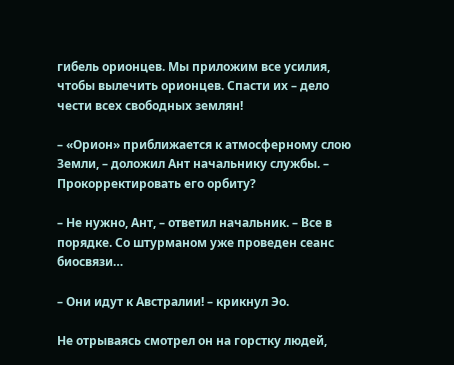гибель орионцев. Мы приложим все усилия, чтобы вылечить орионцев. Спасти их – дело чести всех свободных землян!

– «Орион» приближается к атмосферному слою Земли, – доложил Ант начальнику службы. – Прокорректировать его орбиту?

– Не нужно, Ант, – ответил начальник. – Все в порядке. Со штурманом уже проведен сеанс биосвязи…

– Они идут к Австралии! – крикнул Эо.

Не отрываясь смотрел он на горстку людей,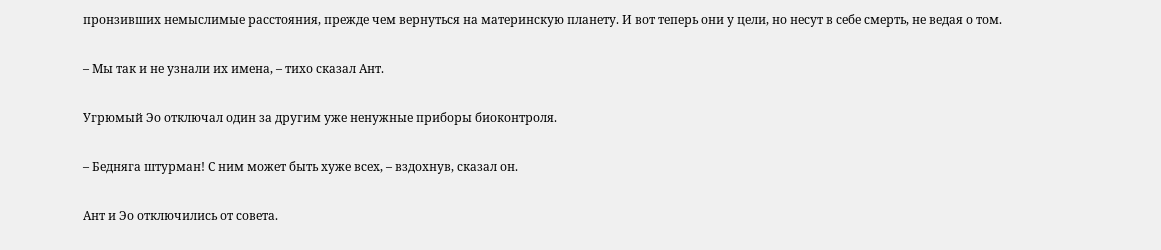пронзивших немыслимые расстояния, прежде чем вернуться на материнскую планету. И вот теперь они у цели, но несут в себе смерть, не ведая о том.

– Мы так и не узнали их имена, – тихо сказал Ант.

Угрюмый Эо отключал один за другим уже ненужные приборы биоконтроля.

– Бедняга штурман! С ним может быть хуже всех, – вздохнув, сказал он.

Ант и Эо отключились от совета.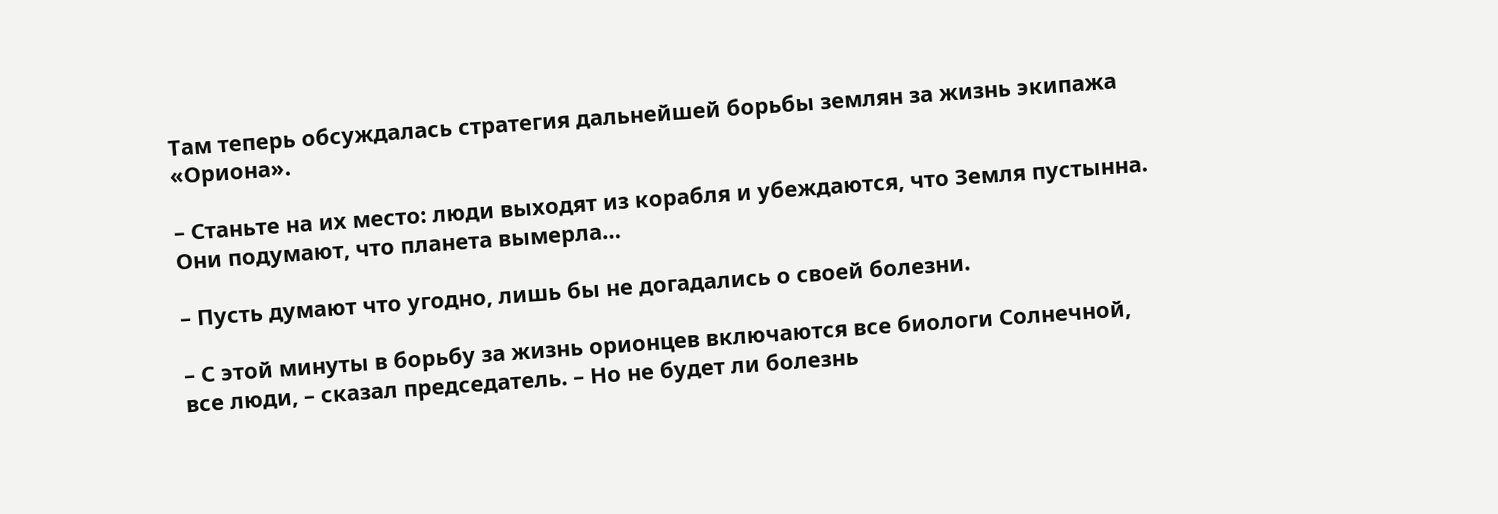Там теперь обсуждалась стратегия дальнейшей борьбы землян за жизнь экипажа «Ориона».

– Станьте на их место: люди выходят из корабля и убеждаются, что Земля пустынна. Они подумают, что планета вымерла…

– Пусть думают что угодно, лишь бы не догадались о своей болезни.

– С этой минуты в борьбу за жизнь орионцев включаются все биологи Солнечной, все люди, – сказал председатель. – Но не будет ли болезнь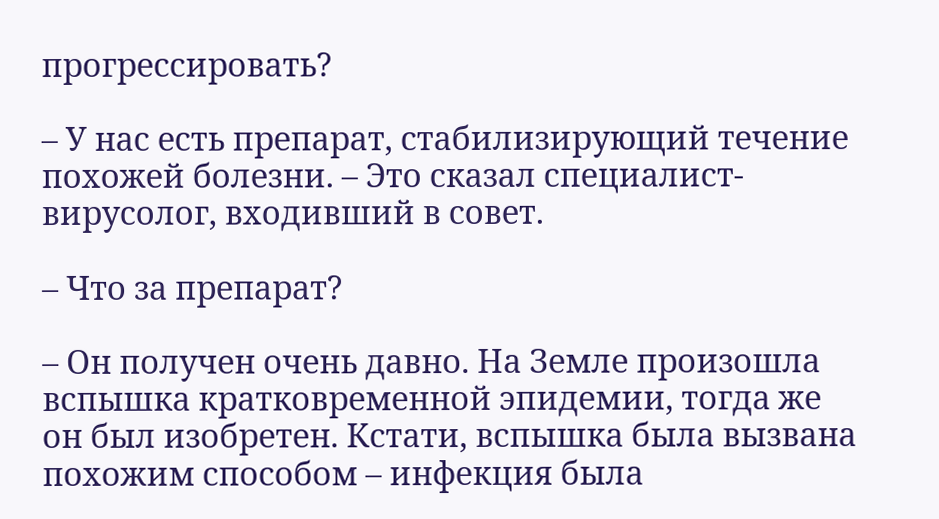прогрессировать?

– У нас есть препарат, стабилизирующий течение похожей болезни. – Это сказал специалист-вирусолог, входивший в совет.

– Что за препарат?

– Он получен очень давно. На Земле произошла вспышка кратковременной эпидемии, тогда же он был изобретен. Кстати, вспышка была вызвана похожим способом – инфекция была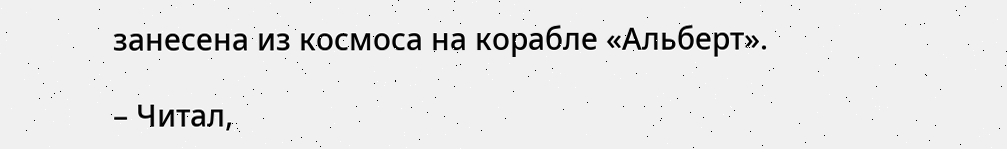занесена из космоса на корабле «Альберт».

– Читал,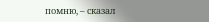помню, – сказал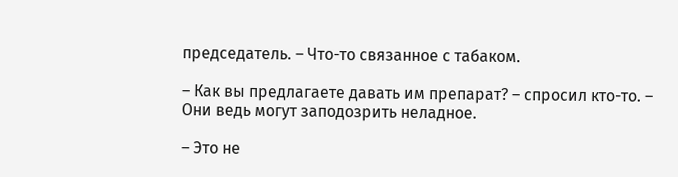председатель. – Что-то связанное с табаком.

– Как вы предлагаете давать им препарат? – спросил кто-то. – Они ведь могут заподозрить неладное.

– Это не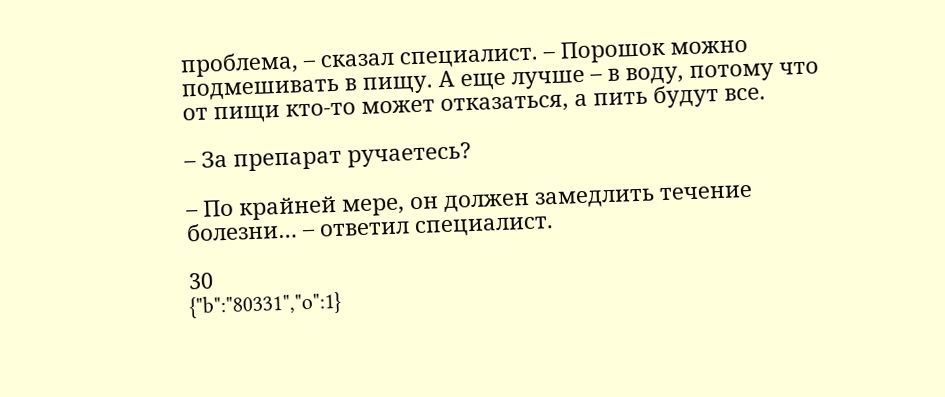проблема, – сказал специалист. – Порошок можно подмешивать в пищу. А еще лучше – в воду, потому что от пищи кто-то может отказаться, а пить будут все.

– За препарат ручаетесь?

– По крайней мере, он должен замедлить течение болезни… – ответил специалист.

30
{"b":"80331","o":1}